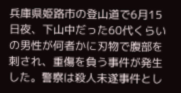兵庫県姫路市の登山道で6月15日夜、下山中だった60代くらいの男性が何者かに刃物で腹部を刺され、重傷を負う事件が発生した。警察は殺人未遂事件とし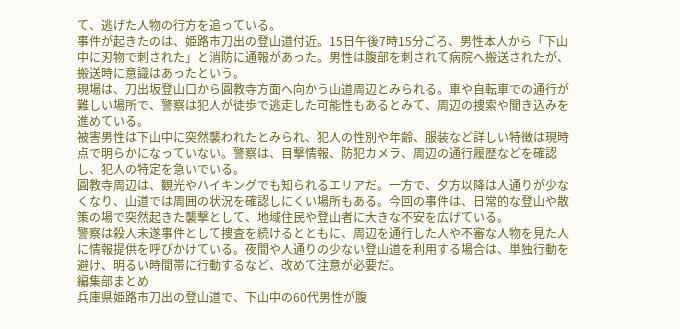て、逃げた人物の行方を追っている。
事件が起きたのは、姫路市刀出の登山道付近。15日午後7時15分ごろ、男性本人から「下山中に刃物で刺された」と消防に通報があった。男性は腹部を刺されて病院へ搬送されたが、搬送時に意識はあったという。
現場は、刀出坂登山口から圓教寺方面へ向かう山道周辺とみられる。車や自転車での通行が難しい場所で、警察は犯人が徒歩で逃走した可能性もあるとみて、周辺の捜索や聞き込みを進めている。
被害男性は下山中に突然襲われたとみられ、犯人の性別や年齢、服装など詳しい特徴は現時点で明らかになっていない。警察は、目撃情報、防犯カメラ、周辺の通行履歴などを確認し、犯人の特定を急いでいる。
圓教寺周辺は、観光やハイキングでも知られるエリアだ。一方で、夕方以降は人通りが少なくなり、山道では周囲の状況を確認しにくい場所もある。今回の事件は、日常的な登山や散策の場で突然起きた襲撃として、地域住民や登山者に大きな不安を広げている。
警察は殺人未遂事件として捜査を続けるとともに、周辺を通行した人や不審な人物を見た人に情報提供を呼びかけている。夜間や人通りの少ない登山道を利用する場合は、単独行動を避け、明るい時間帯に行動するなど、改めて注意が必要だ。
編集部まとめ
兵庫県姫路市刀出の登山道で、下山中の60代男性が腹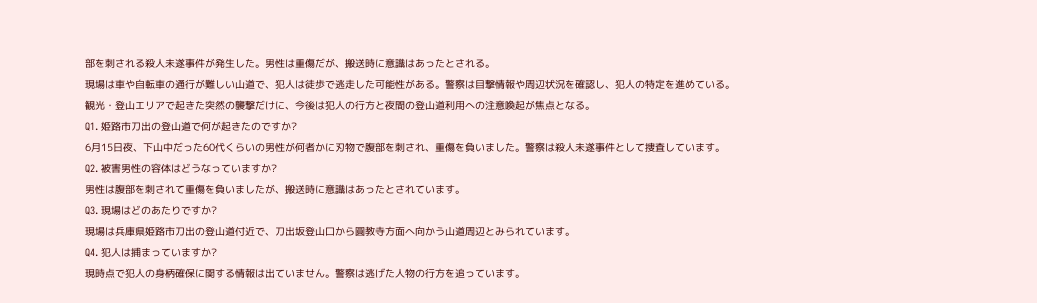部を刺される殺人未遂事件が発生した。男性は重傷だが、搬送時に意識はあったとされる。
現場は車や自転車の通行が難しい山道で、犯人は徒歩で逃走した可能性がある。警察は目撃情報や周辺状況を確認し、犯人の特定を進めている。
観光・登山エリアで起きた突然の襲撃だけに、今後は犯人の行方と夜間の登山道利用への注意喚起が焦点となる。
Q1. 姫路市刀出の登山道で何が起きたのですか?
6月15日夜、下山中だった60代くらいの男性が何者かに刃物で腹部を刺され、重傷を負いました。警察は殺人未遂事件として捜査しています。
Q2. 被害男性の容体はどうなっていますか?
男性は腹部を刺されて重傷を負いましたが、搬送時に意識はあったとされています。
Q3. 現場はどのあたりですか?
現場は兵庫県姫路市刀出の登山道付近で、刀出坂登山口から圓教寺方面へ向かう山道周辺とみられています。
Q4. 犯人は捕まっていますか?
現時点で犯人の身柄確保に関する情報は出ていません。警察は逃げた人物の行方を追っています。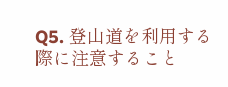Q5. 登山道を利用する際に注意すること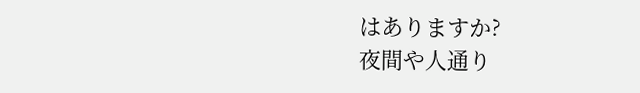はありますか?
夜間や人通り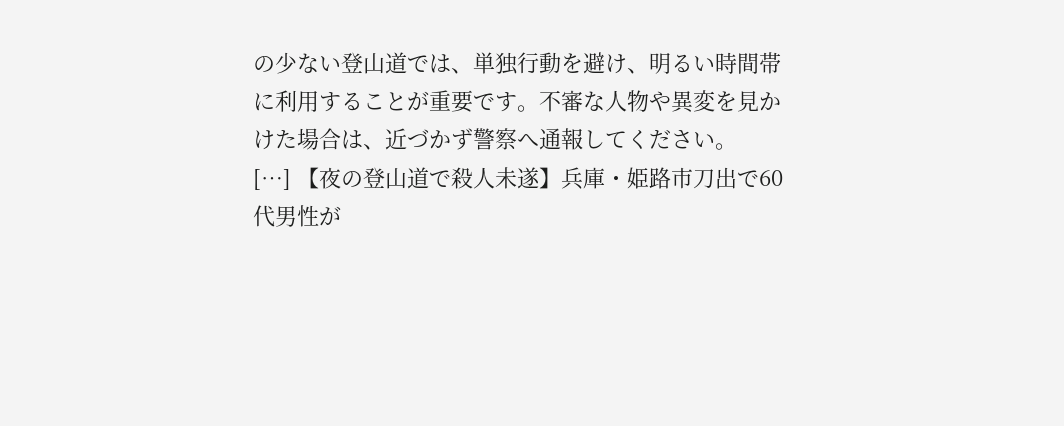の少ない登山道では、単独行動を避け、明るい時間帯に利用することが重要です。不審な人物や異変を見かけた場合は、近づかず警察へ通報してください。
[…] 【夜の登山道で殺人未遂】兵庫・姫路市刀出で60代男性が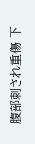腹部刺され重傷 下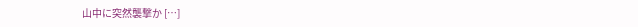山中に突然襲撃か […]